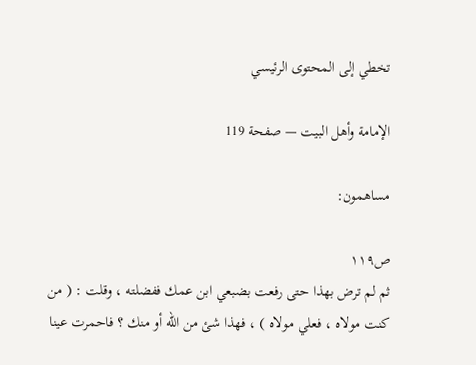تخطي إلى المحتوى الرئيسي

الإمامة وأهل البيت — صفحة 119

مساهمون:

ص١١٩
ثم لم ترض بهذا حتى رفعت بضبعي ابن عمك ففضلته ، وقلت : ( من كنت مولاه ، فعلي مولاه ) ، فهذا شئ من الله أو منك ؟ فاحمرت عينا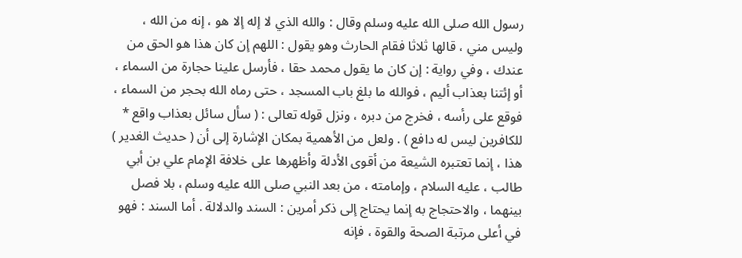رسول الله صلى الله عليه وسلم وقال : والله الذي لا إله إلا هو ، إنه من الله ، وليس مني ، قالها ثلاثا فقام الحارث وهو يقول : اللهم إن كان هذا هو الحق من عندك ، وفي رواية : إن كان ما يقول محمد حقا ، فأرسل علينا حجارة من السماء ، أو إئتنا بعذاب أليم ، فوالله ما بلغ باب المسجد ، حتى رماه الله بحجر من السماء ، فوقع على رأسه ، فخرج من دبره ، ونزل قوله تعالى : ( سأل سائل بعذاب واقع * للكافرين ليس له دافع ) . ولعل من الأهمية بمكان الإشارة إلى أن ( حديث الغدير ) هذا ، إنما تعتبره الشيعة من أقوى الأدلة وأظهرها على خلافة الإمام علي بن أبي طالب ، عليه السلام ، وإمامته ، من بعد النبي صلى الله عليه وسلم ، بلا فصل بينهما ، والاحتجاج به إنما يحتاج إلى ذكر أمرين : السند والدلالة . أما السند : فهو في أعلى مرتبة الصحة والقوة ، فإنه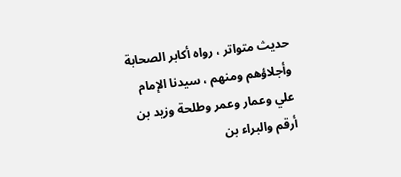حديث متواتر ، رواه أكابر الصحابة وأجلاؤهم ومنهم ، سيدنا الإمام علي وعمار وعمر وطلحة وزيد بن أرقم والبراء بن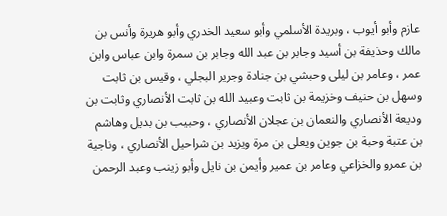عازم وأبو أيوب ، وبريدة الأسلمي وأبو سعيد الخدري وأبو هريرة وأنس بن مالك وحذيفة بن أسيد وجابر بن عبد الله وجابر بن سمرة وابن عباس وابن عمر ، وعامر بن ليلى وحبشي بن جنادة وجرير البجلي ، وقيس بن ثابت وسهل بن حنيف وخزيمة بن ثابت وعبيد الله بن ثابت الأنصاري وثابت بن وديعة الأنصاري والنعمان بن عجلان الأنصاري ، وحبيب بن بديل وهاشم بن عتبة وحبة بن جوين ويعلى بن مرة ويزيد بن شراحيل الأنصاري ، وناجية بن عمرو والخزاعي وعامر بن عمير وأيمن بن نايل وأبو زينب وعبد الرحمن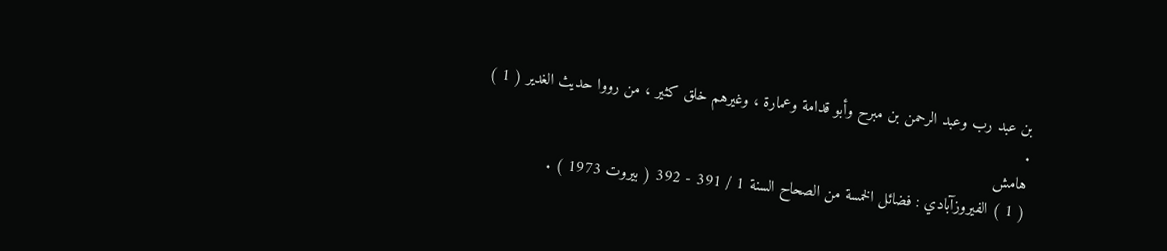بن عبد رب وعبد الرحمن بن مبرح وأبو قدامة وعمارة ، وغيرهم خلق كثير ، من رووا حديث الغدير ( 1 ) .
هامش
( 1 ) الفيروزآبادي : فضائل الخمسة من الصحاح السنة 1 / 391 - 392 ( بيروت 1973 ) .